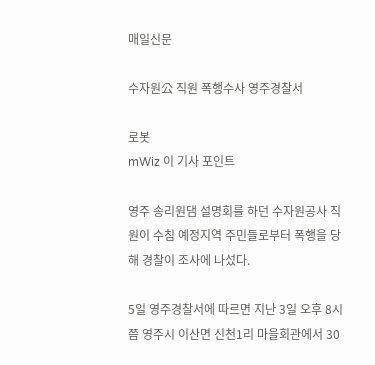매일신문

수자원公 직원 폭행수사 영주경찰서

로봇
mWiz 이 기사 포인트

영주 송리원댐 설명회를 하던 수자원공사 직원이 수침 예정지역 주민들로부터 폭행을 당해 경찰이 조사에 나섰다.

5일 영주경찰서에 따르면 지난 3일 오후 8시쯤 영주시 이산면 신천1리 마을회관에서 30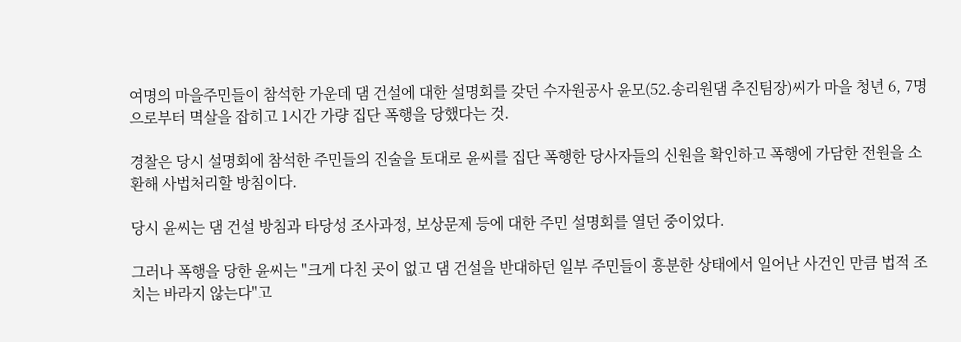여명의 마을주민들이 참석한 가운데 댐 건설에 대한 설명회를 갖던 수자원공사 윤모(52.송리원댐 추진팀장)씨가 마을 청년 6, 7명으로부터 멱살을 잡히고 1시간 가량 집단 폭행을 당했다는 것.

경찰은 당시 설명회에 참석한 주민들의 진술을 토대로 윤씨를 집단 폭행한 당사자들의 신원을 확인하고 폭행에 가담한 전원을 소환해 사법처리할 방침이다.

당시 윤씨는 댐 건설 방침과 타당성 조사과정, 보상문제 등에 대한 주민 설명회를 열던 중이었다.

그러나 폭행을 당한 윤씨는 "크게 다친 곳이 없고 댐 건설을 반대하던 일부 주민들이 흥분한 상태에서 일어난 사건인 만큼 법적 조치는 바라지 않는다"고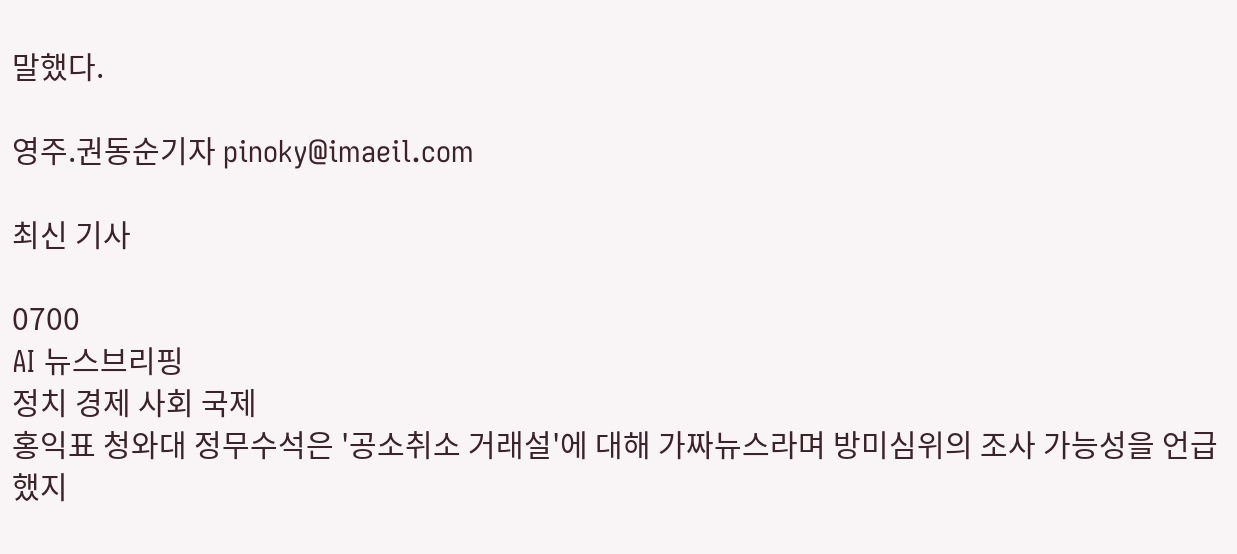말했다.

영주.권동순기자 pinoky@imaeil.com

최신 기사

0700
AI 뉴스브리핑
정치 경제 사회 국제
홍익표 청와대 정무수석은 '공소취소 거래설'에 대해 가짜뉴스라며 방미심위의 조사 가능성을 언급했지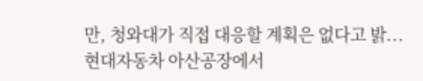만, 청와대가 직접 대응할 계획은 없다고 밝...
현대자동차 아산공장에서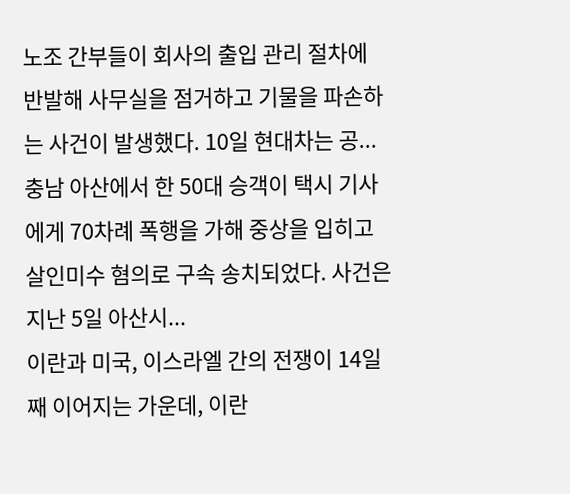노조 간부들이 회사의 출입 관리 절차에 반발해 사무실을 점거하고 기물을 파손하는 사건이 발생했다. 10일 현대차는 공...
충남 아산에서 한 50대 승객이 택시 기사에게 70차례 폭행을 가해 중상을 입히고 살인미수 혐의로 구속 송치되었다. 사건은 지난 5일 아산시...
이란과 미국, 이스라엘 간의 전쟁이 14일째 이어지는 가운데, 이란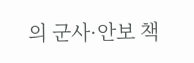의 군사·안보 책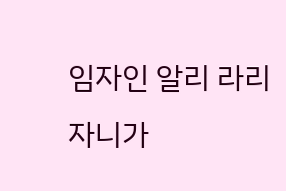임자인 알리 라리자니가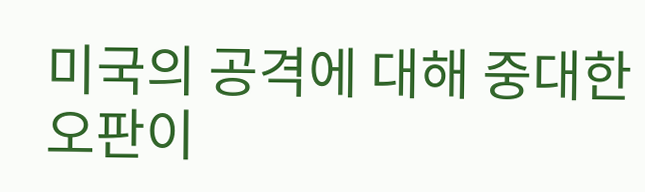미국의 공격에 대해 중대한 오판이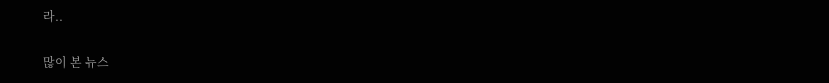라..

많이 본 뉴스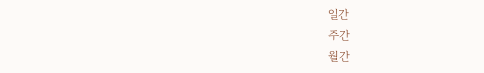일간
주간
월간